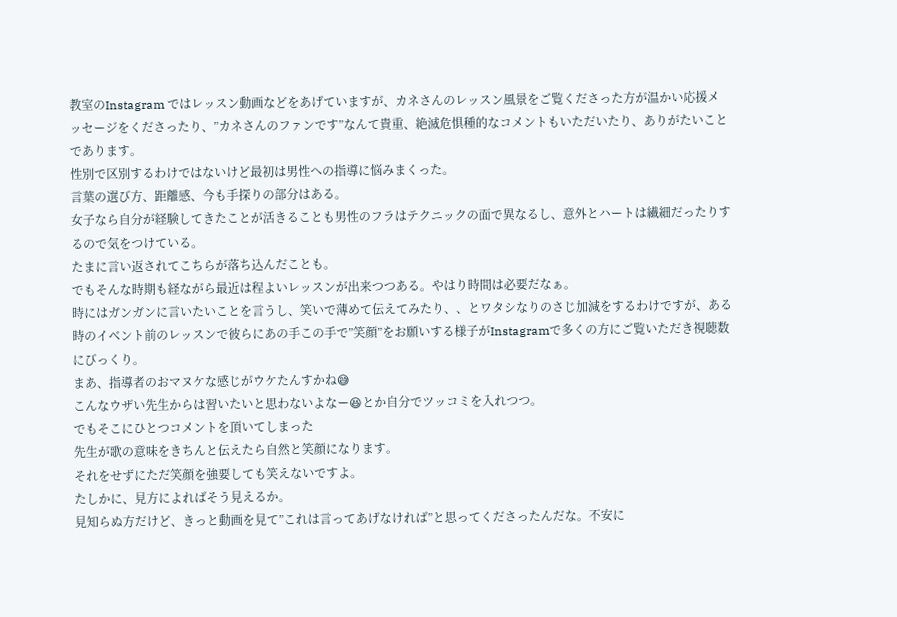教室のInstagram ではレッスン動画などをあげていますが、カネさんのレッスン風景をご覧くださった方が温かい応援メッセージをくださったり、”カネさんのファンです”なんて貴重、絶滅危惧種的なコメントもいただいたり、ありがたいことであります。
性別で区別するわけではないけど最初は男性への指導に悩みまくった。
言葉の選び方、距離感、今も手探りの部分はある。
女子なら自分が経験してきたことが活きることも男性のフラはテクニックの面で異なるし、意外とハートは繊細だったりするので気をつけている。
たまに言い返されてこちらが落ち込んだことも。
でもそんな時期も経ながら最近は程よいレッスンが出来つつある。やはり時間は必要だなぁ。
時にはガンガンに言いたいことを言うし、笑いで薄めて伝えてみたり、、とワタシなりのさじ加減をするわけですが、ある時のイベント前のレッスンで彼らにあの手この手で”笑顔”をお願いする様子がInstagramで多くの方にご覧いただき視聴数にびっくり。
まあ、指導者のおマヌケな感じがウケたんすかね😅
こんなウザい先生からは習いたいと思わないよなー😆とか自分でツッコミを入れつつ。
でもそこにひとつコメントを頂いてしまった
先生が歌の意味をきちんと伝えたら自然と笑顔になります。
それをせずにただ笑顔を強要しても笑えないですよ。
たしかに、見方によればそう見えるか。
見知らぬ方だけど、きっと動画を見て”これは言ってあげなければ”と思ってくださったんだな。不安に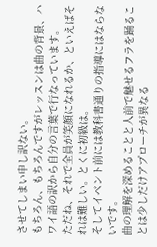させてしまい申し訳ない。
もちろん、もちろんですがレッスンは曲の背景、ハワイ語の訳から自分の言葉で行なっています。
ただね、それで全員が笑顔になれるか、といえばそれは難しい。とくに初級は。
そしてイベント前には教科書通りの指導にはならないです。
曲の理解を深めることと人前で魅せるフラを踊ることは少しだけアプローチが異なる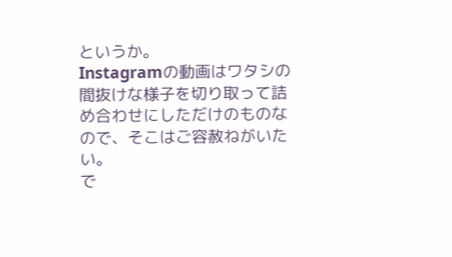というか。
Instagramの動画はワタシの間抜けな様子を切り取って詰め合わせにしただけのものなので、そこはご容赦ねがいたい。
で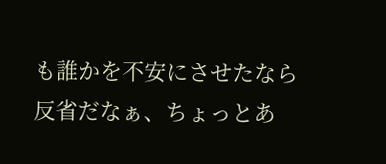も誰かを不安にさせたなら反省だなぁ、ちょっとあ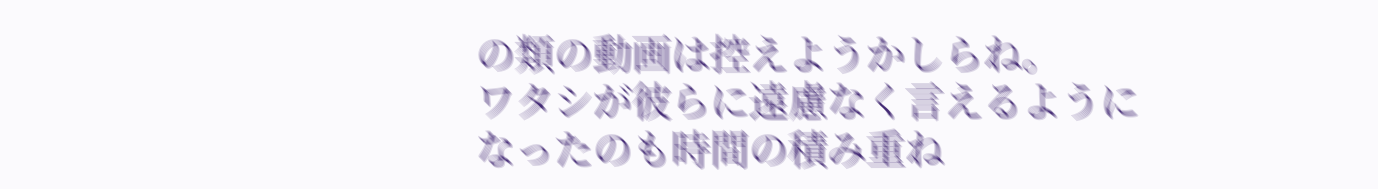の類の動画は控えようかしらね。
ワタシが彼らに遠慮なく言えるようになったのも時間の積み重ね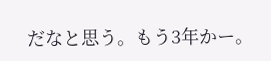だなと思う。もう3年かー。